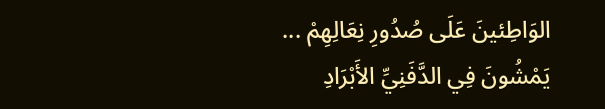الوَاطِئينَ عَلَى صُدُورِ نِعَالِهِمْ ... يَمْشُونَ فِي الدَّفَنِيِّ الأَبْرَادِ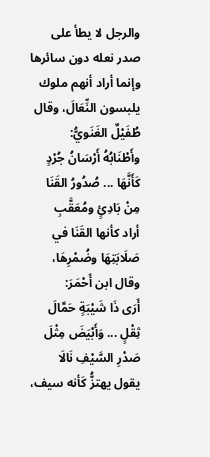والرجل لا يطأ على صدر نعله دون سائرها وإنما أراد أنهم ملوك يلبسون النِّعَالَ، وقال طُفَيْلٌ الغَنَويُّ:
وأَطْنَابُهُ أَرْسَانُ جُرْدٍ كَأَنَّهَا ... صُدُورُ القَنَا مِنْ بَادِئٍ ومُعَقَّبِ
أراد كأنها القَنَا في صَلَابَتِهَا وضُمْرِهَا، وقال ابن أَحْمَرَ:
أَرَى ذَا شَيْبَةٍ حَمَّالَ ثِقْلٍ ... وَأَبْيَضَ مِثْلَ صَدْرِ السَّيْفِ نَالَا
يقول يهتزُّ كَأنه سيف،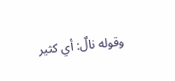وقوله نالٌ: أي كثير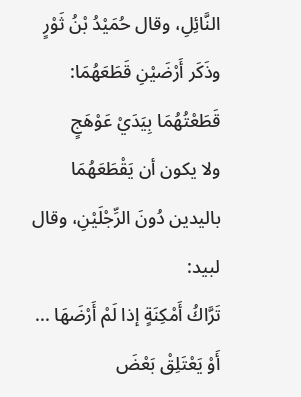النَّائِلِ، وقال حُمَيْدُ بْنُ ثَوْرٍ وذَكَر أَرْضَيْنِ قَطَعَهُمَا:
قَطَعْتُهُمَا بِيَدَيْ عَوْهَجٍ
ولا يكون أن يَقْطَعَهُمَا باليدين دُونَ الرِّجْلَيْنِ، وقال لبيد:
تَرَّاكُ أَمْكِنَةٍ إذا لَمْ أَرْضَهَا ... أَوْ يَعْتَلِقْ بَعْضَ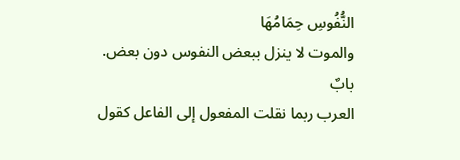النُّفُوسِ حِمَامُهَا
والموت لا ينزل ببعض النفوس دون بعض.
بابٌ
العرب ربما نقلت المفعول إلى الفاعل كقول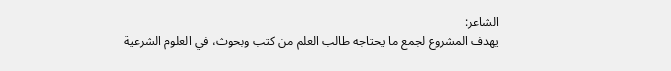الشاعر:
يهدف المشروع لجمع ما يحتاجه طالب العلم من كتب وبحوث، في العلوم الشرعية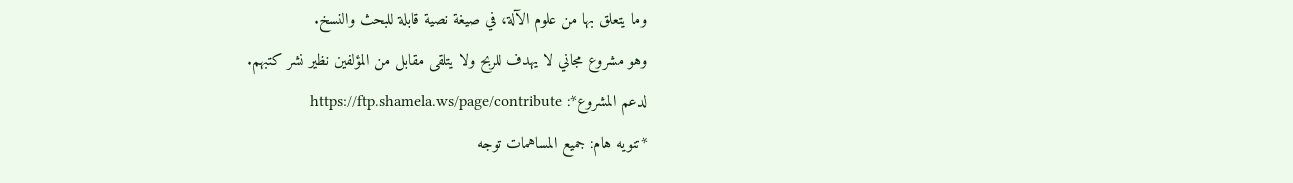وما يتعلق بها من علوم الآلة، في صيغة نصية قابلة للبحث والنسخ.
وهو مشروع مجاني لا يهدف للربح ولا يتلقى مقابل من المؤلفين نظير نشر كتبهم.
لدعم المشروع*: https://ftp.shamela.ws/page/contribute
*تنويه هام: جميع المساهمات توجه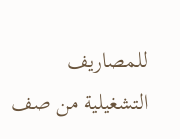للمصاريف التشغيلية من صف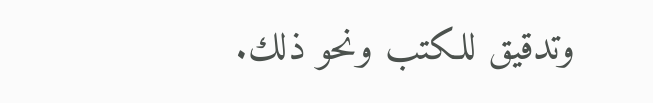وتدقيق للكتب ونحو ذلك.